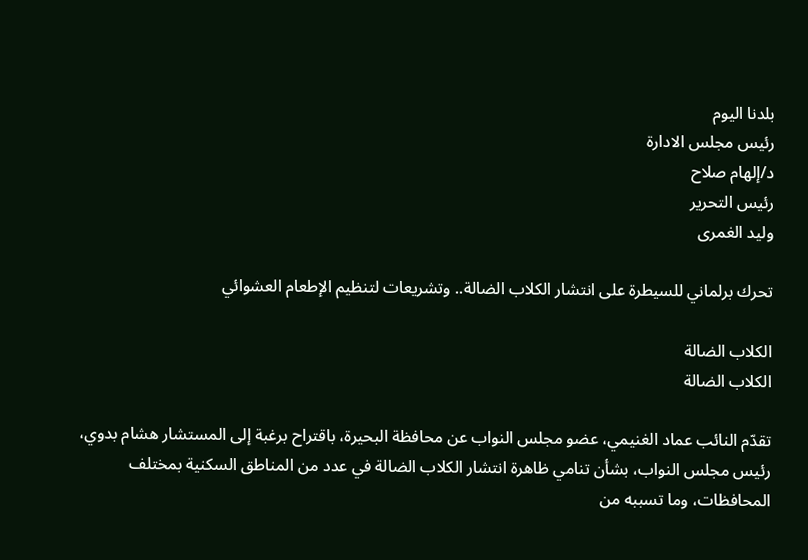بلدنا اليوم
رئيس مجلس الادارة
د/إلهام صلاح
رئيس التحرير
وليد الغمرى

تحرك برلماني للسيطرة على انتشار الكلاب الضالة.. وتشريعات لتنظيم الإطعام العشوائي

الكلاب الضالة
الكلاب الضالة

تقدّم النائب عماد الغنيمي، عضو مجلس النواب عن محافظة البحيرة، باقتراح برغبة إلى المستشار هشام بدوي، رئيس مجلس النواب، بشأن تنامي ظاهرة انتشار الكلاب الضالة في عدد من المناطق السكنية بمختلف المحافظات، وما تسببه من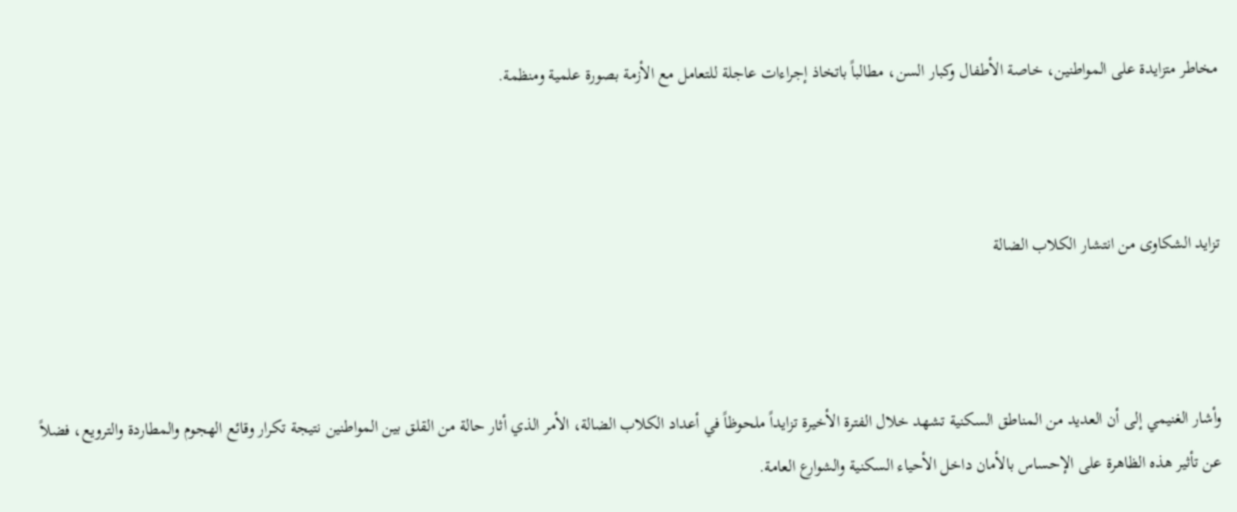مخاطر متزايدة على المواطنين، خاصة الأطفال وكبار السن، مطالباً باتخاذ إجراءات عاجلة للتعامل مع الأزمة بصورة علمية ومنظمة.



تزايد الشكاوى من انتشار الكلاب الضالة



وأشار الغنيمي إلى أن العديد من المناطق السكنية تشهد خلال الفترة الأخيرة تزايداً ملحوظاً في أعداد الكلاب الضالة، الأمر الذي أثار حالة من القلق بين المواطنين نتيجة تكرار وقائع الهجوم والمطاردة والترويع، فضلاً عن تأثير هذه الظاهرة على الإحساس بالأمان داخل الأحياء السكنية والشوارع العامة.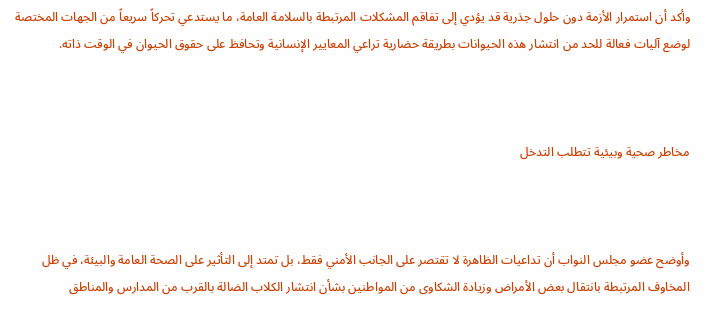وأكد أن استمرار الأزمة دون حلول جذرية قد يؤدي إلى تفاقم المشكلات المرتبطة بالسلامة العامة، ما يستدعي تحركاً سريعاً من الجهات المختصة لوضع آليات فعالة للحد من انتشار هذه الحيوانات بطريقة حضارية تراعي المعايير الإنسانية وتحافظ على حقوق الحيوان في الوقت ذاته.



مخاطر صحية وبيئية تتطلب التدخل



وأوضح عضو مجلس النواب أن تداعيات الظاهرة لا تقتصر على الجانب الأمني فقط، بل تمتد إلى التأثير على الصحة العامة والبيئة، في ظل المخاوف المرتبطة بانتقال بعض الأمراض وزيادة الشكاوى من المواطنين بشأن انتشار الكلاب الضالة بالقرب من المدارس والمناطق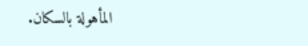المأهولة بالسكان.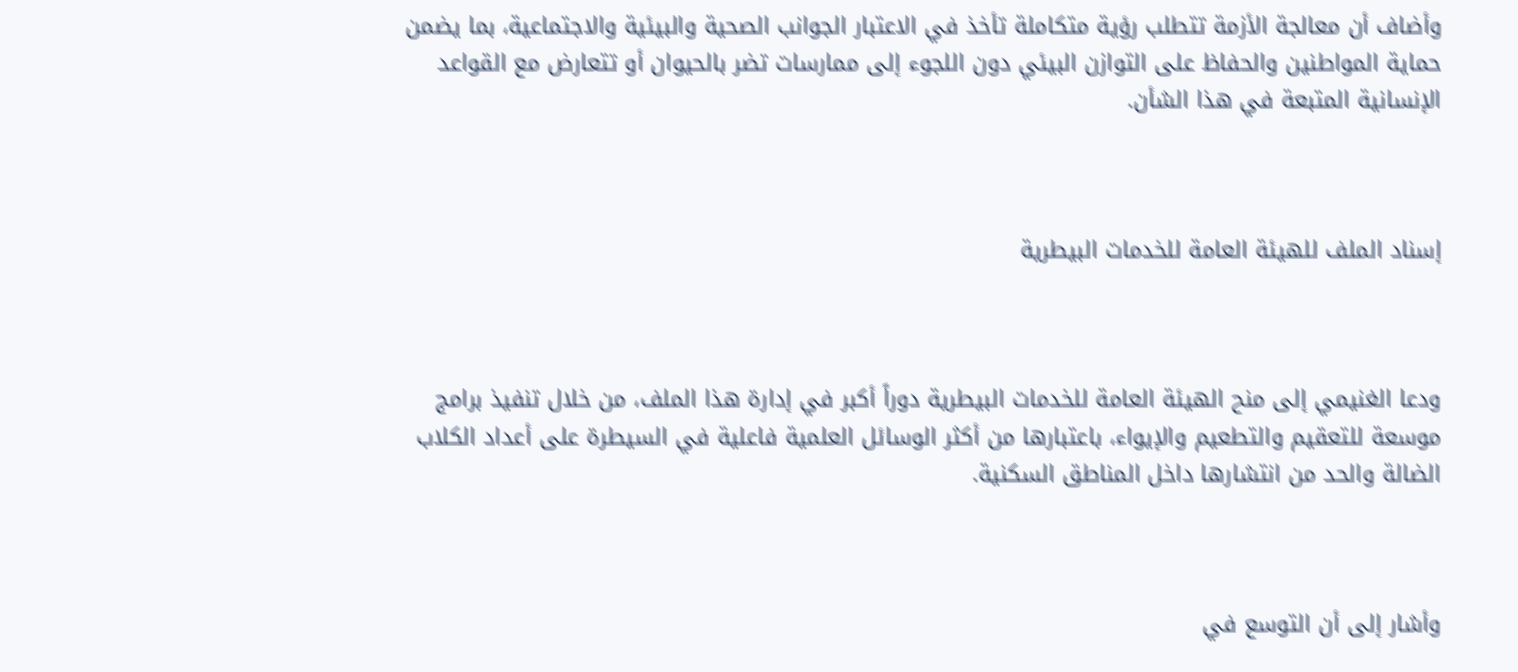وأضاف أن معالجة الأزمة تتطلب رؤية متكاملة تأخذ في الاعتبار الجوانب الصحية والبيئية والاجتماعية، بما يضمن حماية المواطنين والحفاظ على التوازن البيئي دون اللجوء إلى ممارسات تضر بالحيوان أو تتعارض مع القواعد الإنسانية المتبعة في هذا الشأن.



إسناد الملف للهيئة العامة للخدمات البيطرية



ودعا الغنيمي إلى منح الهيئة العامة للخدمات البيطرية دوراً أكبر في إدارة هذا الملف، من خلال تنفيذ برامج موسعة للتعقيم والتطعيم والإيواء، باعتبارها من أكثر الوسائل العلمية فاعلية في السيطرة على أعداد الكلاب الضالة والحد من انتشارها داخل المناطق السكنية.



وأشار إلى أن التوسع في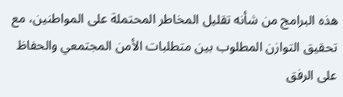هذه البرامج من شأنه تقليل المخاطر المحتملة على المواطنين، مع تحقيق التوازن المطلوب بين متطلبات الأمن المجتمعي والحفاظ على الرفق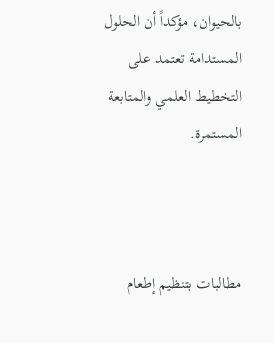بالحيوان، مؤكداً أن الحلول المستدامة تعتمد على التخطيط العلمي والمتابعة المستمرة.



مطالبات بتنظيم إطعام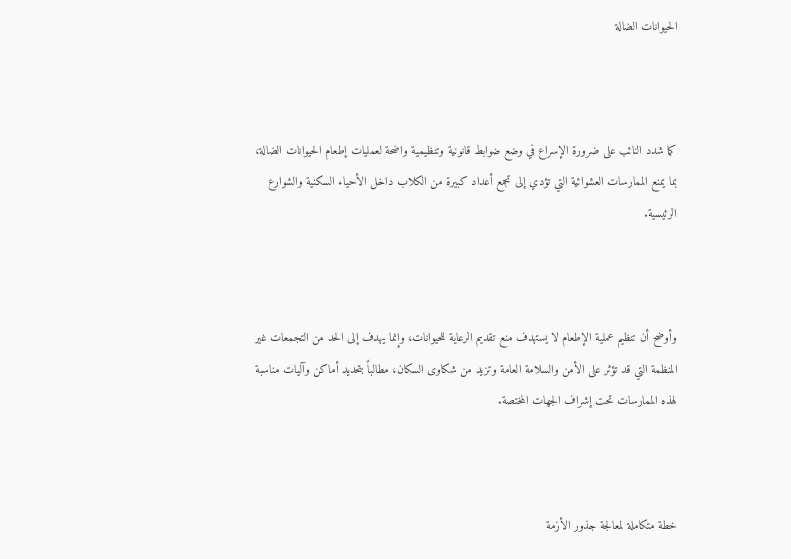الحيوانات الضالة



كما شدد النائب على ضرورة الإسراع في وضع ضوابط قانونية وتنظيمية واضحة لعمليات إطعام الحيوانات الضالة، بما يمنع الممارسات العشوائية التي تؤدي إلى تجمع أعداد كبيرة من الكلاب داخل الأحياء السكنية والشوارع الرئيسية.



وأوضح أن تنظيم عملية الإطعام لا يستهدف منع تقديم الرعاية للحيوانات، وإنما يهدف إلى الحد من التجمعات غير المنظمة التي قد تؤثر على الأمن والسلامة العامة وتزيد من شكاوى السكان، مطالباً بتحديد أماكن وآليات مناسبة لهذه الممارسات تحت إشراف الجهات المختصة.



خطة متكاملة لمعالجة جذور الأزمة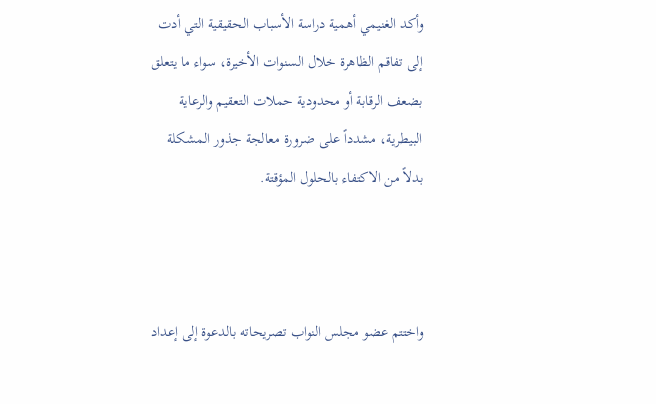وأكد الغنيمي أهمية دراسة الأسباب الحقيقية التي أدت إلى تفاقم الظاهرة خلال السنوات الأخيرة، سواء ما يتعلق بضعف الرقابة أو محدودية حملات التعقيم والرعاية البيطرية، مشدداً على ضرورة معالجة جذور المشكلة بدلاً من الاكتفاء بالحلول المؤقتة.



واختتم عضو مجلس النواب تصريحاته بالدعوة إلى إعداد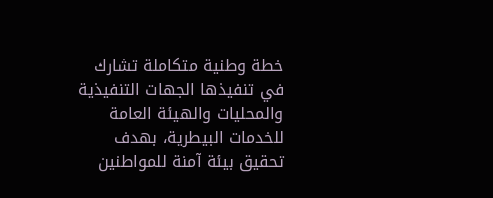خطة وطنية متكاملة تشارك في تنفيذها الجهات التنفيذية والمحليات والهيئة العامة للخدمات البيطرية، بهدف تحقيق بيئة آمنة للمواطنين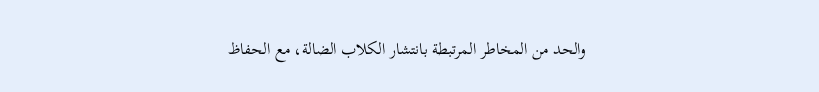والحد من المخاطر المرتبطة بانتشار الكلاب الضالة، مع الحفاظ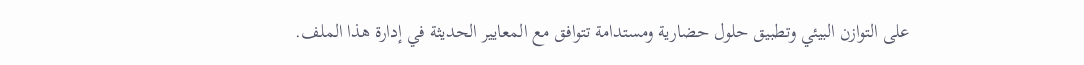على التوازن البيئي وتطبيق حلول حضارية ومستدامة تتوافق مع المعايير الحديثة في إدارة هذا الملف.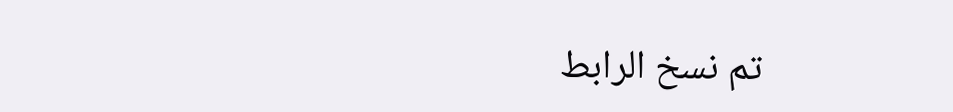تم نسخ الرابط